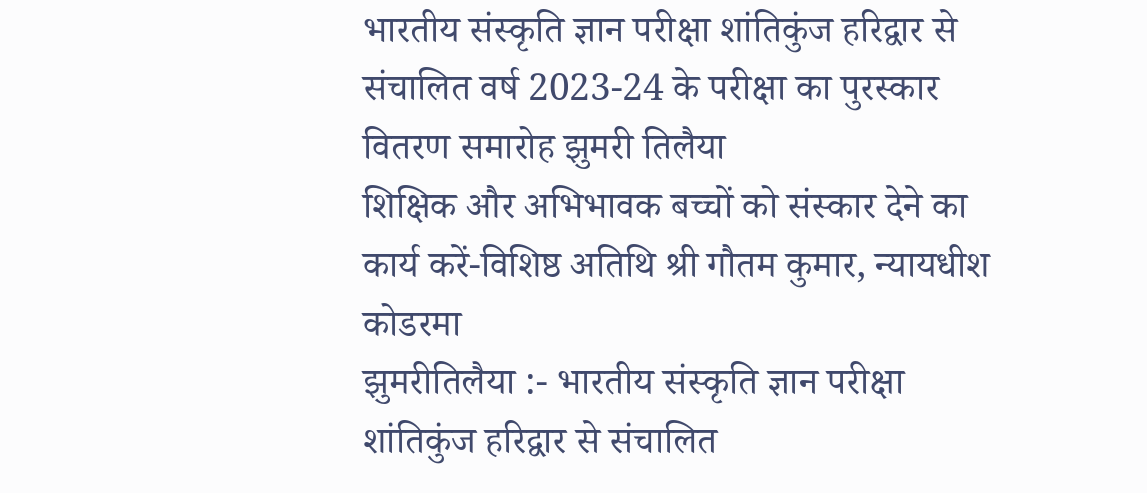भारतीय संस्कृति ज्ञान परीक्षा शांतिकुंज हरिद्वार से संचालित वर्ष 2023-24 के परीक्षा का पुरस्कार वितरण समारोह झुमरी तिलैया
शिक्षिक और अभिभावक बच्चों को संस्कार देने का कार्य करें-विशिष्ठ अतिथि श्री गौतम कुमार, न्यायधीश कोडरमा
झुमरीतिलैया :- भारतीय संस्कृति ज्ञान परीक्षा शांतिकुंज हरिद्वार से संचालित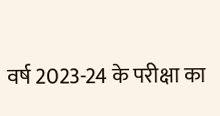वर्ष 2023-24 के परीक्षा का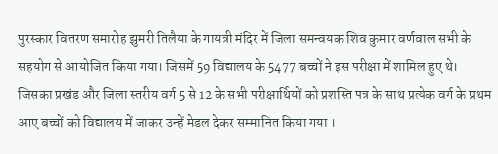पुरस्कार वितरण समारोह झुमरी तिलैया के गायत्री मंदिर में जिला समन्वयक शिव कुमार वर्णवाल सभी के सहयोग से आयोजित किया गया। जिसमें 59 विद्यालय के 5477 बच्चों ने इस परीक्षा में शामिल हुए थे। जिसका प्रखंड और जिला स्तरीय वर्ग 5 से 12 के सभी परीक्षार्थियों को प्रशस्ति पत्र के साथ प्रत्येक वर्ग के प्रथम आए बच्चों को विद्यालय में जाकर उन्हें मेडल देकर सम्मानित किया गया ।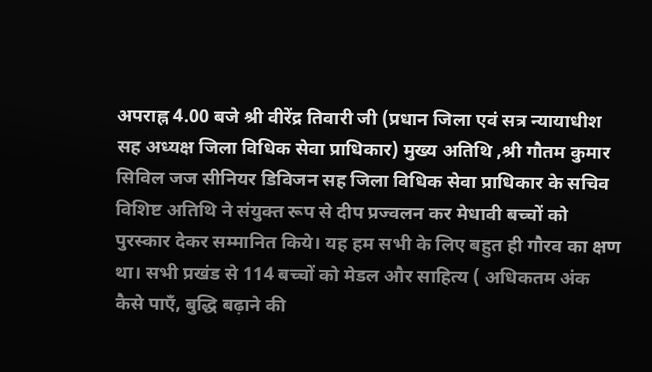अपराह्न 4.00 बजे श्री वीरेंद्र तिवारी जी (प्रधान जिला एवं सत्र न्यायाधीश सह अध्यक्ष जिला विधिक सेवा प्राधिकार) मुख्य अतिथि ,श्री गौतम कुमार सिविल जज सीनियर डिविजन सह जिला विधिक सेवा प्राधिकार के सचिव विशिष्ट अतिथि ने संयुक्त रूप से दीप प्रज्वलन कर मेधावी बच्चों को पुरस्कार देकर सम्मानित किये। यह हम सभी के लिए बहुत ही गौरव का क्षण था। सभी प्रखंड से 114 बच्चों को मेडल और साहित्य ( अधिकतम अंक कैसे पाएँ, बुद्धि बढ़ाने की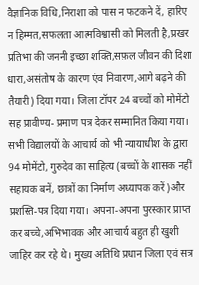वैज्ञानिक विधि,निराशा को पास न फटकने दें, हारिए न हिम्मत,सफलता आत्मविश्वासी को मिलती है,प्रखर प्रतिभा की जननी इच्छा शक्ति,सफ़ल जीवन की दिशा धारा,असंतोष के कारण एंव निवारण,आगे बढ़ने की तैयारी) दिया गया। जिला टॉपर 24 बच्चों को मोमेंटो सह प्रावीण्य- प्रमाण पत्र देकर सम्मानित किया गया। सभी विद्यालयों के आचार्य को भी न्यायाधीश के द्वारा 94 मोमेंटो, गुरुदेव का साहित्य (बच्चों के शासक नहीं सहायक बनें, छात्रों का निर्माण अध्यापक करें)और प्रशस्ति-पत्र दिया गया। अपना-अपना पुरस्कार प्राप्त कर बच्चे,अभिभावक और आचार्य बहुत ही खुशी जाहिर कर रहे थे। मुख्य अतिथि प्रधान जिला एवं सत्र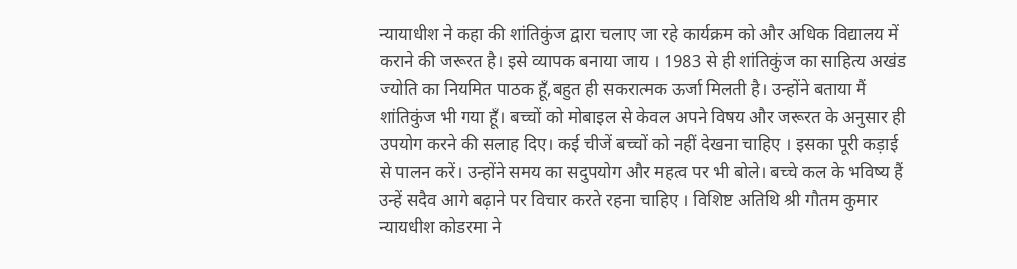न्यायाधीश ने कहा की शांतिकुंज द्वारा चलाए जा रहे कार्यक्रम को और अधिक विद्यालय में कराने की जरूरत है। इसे व्यापक बनाया जाय । 1983 से ही शांतिकुंज का साहित्य अखंड ज्योति का नियमित पाठक हूँ,बहुत ही सकरात्मक ऊर्जा मिलती है। उन्होंने बताया मैं शांतिकुंज भी गया हूँ। बच्चों को मोबाइल से केवल अपने विषय और जरूरत के अनुसार ही उपयोग करने की सलाह दिए। कई चीजें बच्चों को नहीं देखना चाहिए । इसका पूरी कड़ाई से पालन करें। उन्होंने समय का सदुपयोग और महत्व पर भी बोले। बच्चे कल के भविष्य हैं उन्हें सदैव आगे बढ़ाने पर विचार करते रहना चाहिए । विशिष्ट अतिथि श्री गौतम कुमार न्यायधीश कोडरमा ने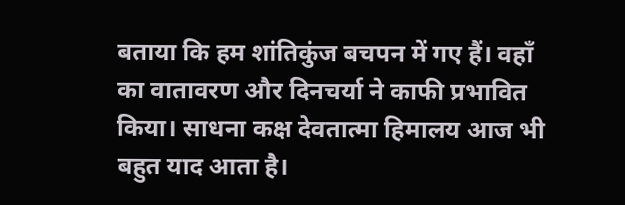बताया कि हम शांतिकुंज बचपन में गए हैं। वहाँ का वातावरण और दिनचर्या ने काफी प्रभावित किया। साधना कक्ष देवतात्मा हिमालय आज भी बहुत याद आता है।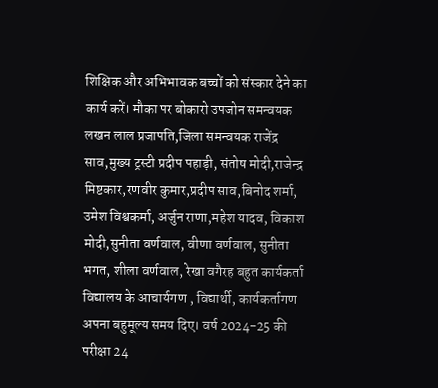शिक्षिक और अभिभावक बच्चों को संस्कार देने का कार्य करें। मौका पर बोकारो उपजोन समन्वयक लखन लाल प्रजापति,जिला समन्वयक राजेंद्र साव,मुख्य ट्रस्टी प्रदीप पहाड़ी, संतोष मोदी,राजेन्द्र मिष्टकार,रणवीर कुमार,प्रदीप साव,बिनोद शर्मा, उमेश विश्वकर्मा, अर्जुन राणा,महेश यादव, विकाश मोदी,सुनीता वर्णवाल, वीणा वर्णवाल, सुनीता भगत, शीला वर्णवाल, रेखा वगैरह बहुत कार्यकर्ता विद्यालय के आचार्यगण , विद्यार्थी, कार्यकर्तागण अपना बहुमूल्य समय दिए। वर्ष 2024-25 की परीक्षा 24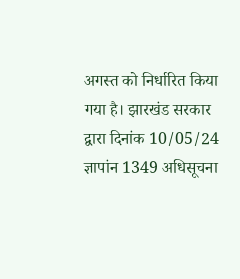अगस्त को निर्धारित किया गया है। झारखंड सरकार द्वारा दिनांक 10/05/24 ज्ञापांन 1349 अधिसूचना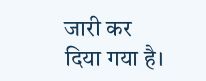जारी कर दिया गया है।